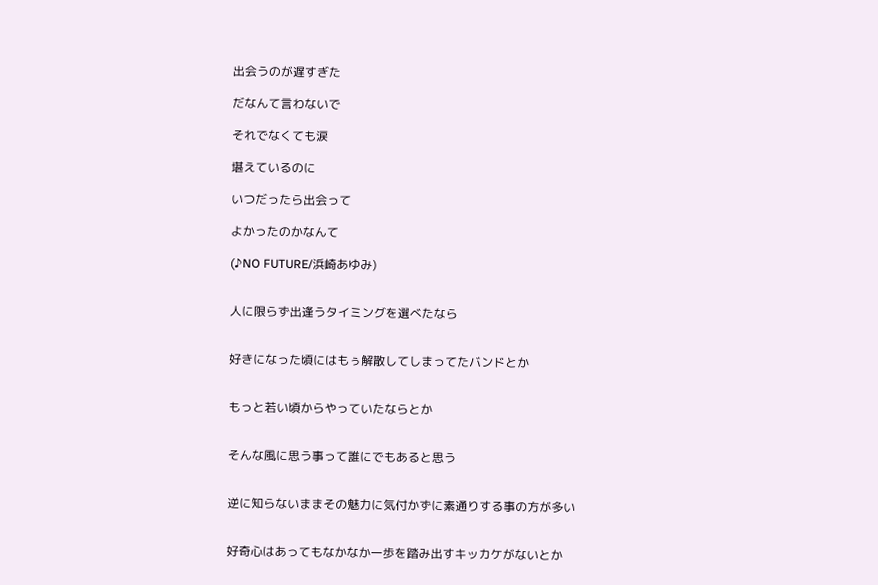出会うのが遅すぎた

だなんて言わないで

それでなくても涙

堪えているのに

いつだったら出会って

よかったのかなんて

(♪NO FUTURE/浜崎あゆみ)


人に限らず出逢うタイミングを選べたなら


好きになった頃にはもぅ解散してしまってたバンドとか


もっと若い頃からやっていたならとか


そんな風に思う事って誰にでもあると思う


逆に知らないままその魅力に気付かずに素通りする事の方が多い


好奇心はあってもなかなか一歩を踏み出すキッカケがないとか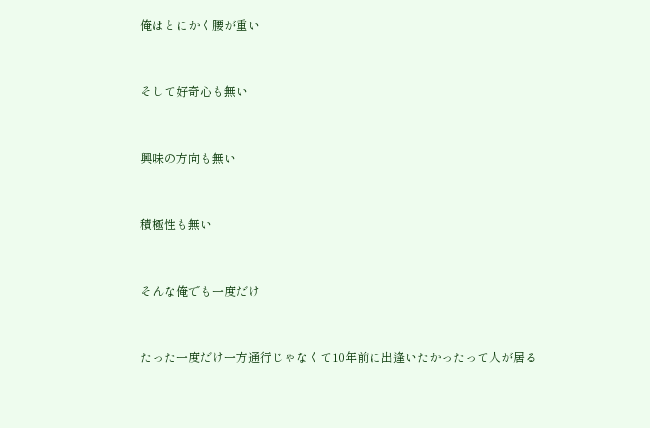俺はとにかく腰が重い


そして好奇心も無い


興味の方向も無い


積極性も無い


そんな俺でも一度だけ


たった一度だけ一方通行じゃなくて10年前に出逢いたかったって人が居る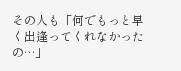その人も「何でもっと早く出逢ってくれなかったの…」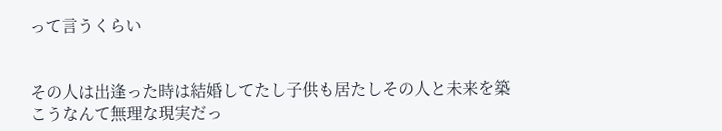って言うくらい


その人は出逢った時は結婚してたし子供も居たしその人と未来を築こうなんて無理な現実だっ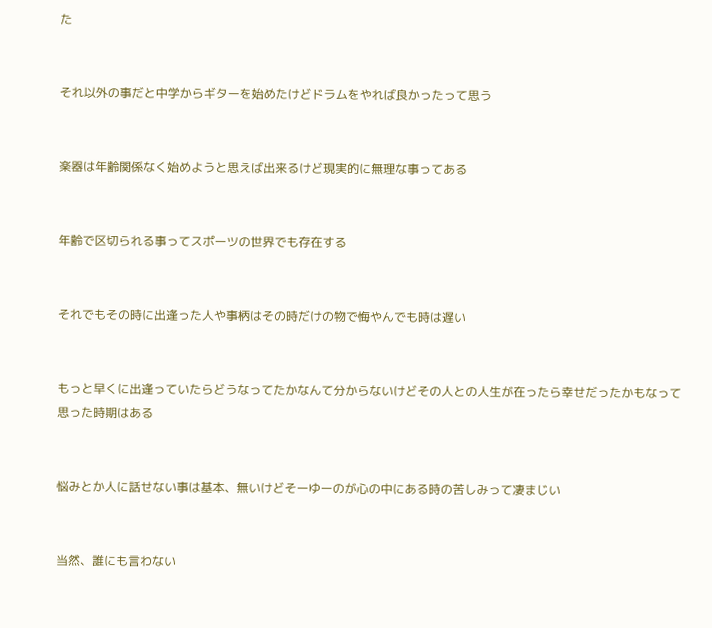た


それ以外の事だと中学からギターを始めたけどドラムをやれば良かったって思う


楽器は年齢関係なく始めようと思えば出来るけど現実的に無理な事ってある


年齢で区切られる事ってスポーツの世界でも存在する


それでもその時に出逢った人や事柄はその時だけの物で悔やんでも時は遅い


もっと早くに出逢っていたらどうなってたかなんて分からないけどその人との人生が在ったら幸せだったかもなって思った時期はある


悩みとか人に話せない事は基本、無いけどそーゆーのが心の中にある時の苦しみって凄まじい


当然、誰にも言わない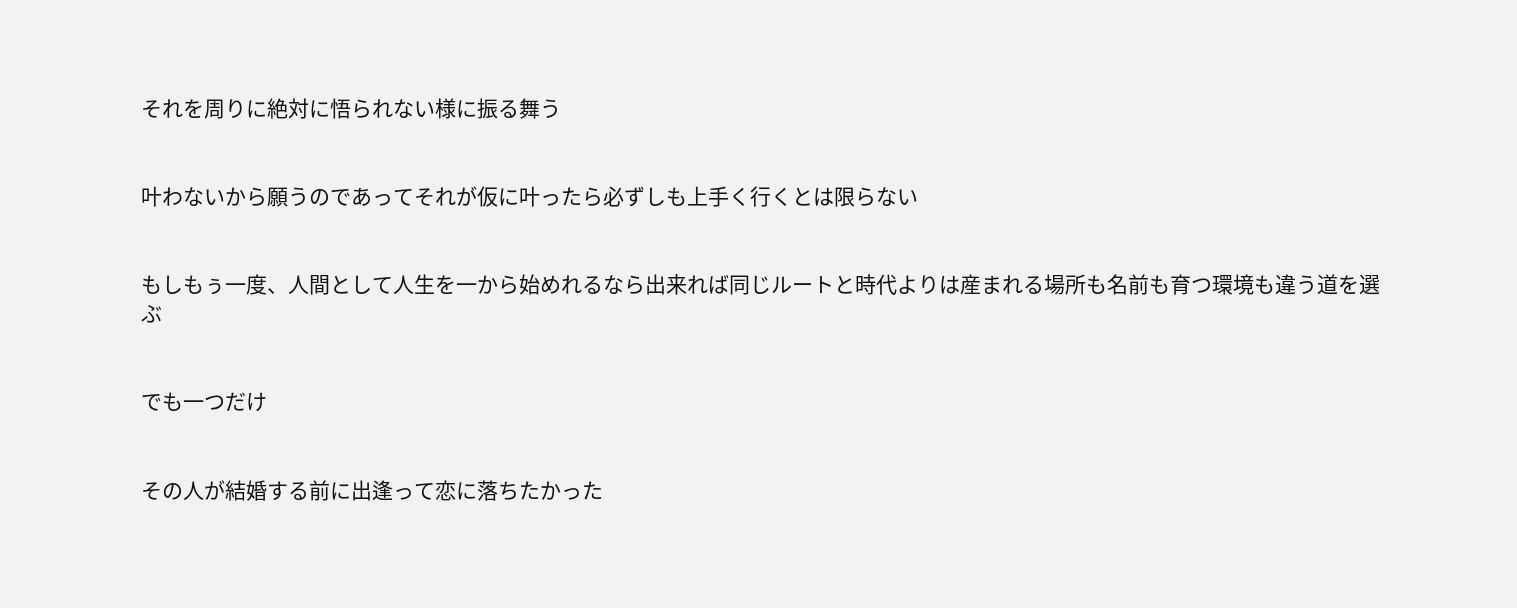それを周りに絶対に悟られない様に振る舞う


叶わないから願うのであってそれが仮に叶ったら必ずしも上手く行くとは限らない


もしもぅ一度、人間として人生を一から始めれるなら出来れば同じルートと時代よりは産まれる場所も名前も育つ環境も違う道を選ぶ


でも一つだけ


その人が結婚する前に出逢って恋に落ちたかった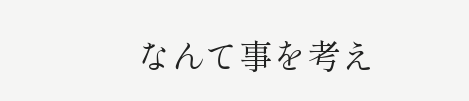なんて事を考え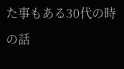た事もある30代の時の話